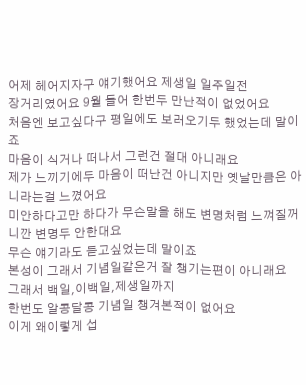어제 헤어지자구 얘기했어요 제생일 일주일전
장거리였어요 9월 들어 한번두 만난적이 없었어요
처음엔 보고싶다구 평일에도 보러오기두 했었는데 말이죠
마음이 식거나 떠나서 그런건 절대 아니래요
제가 느끼기에두 마음이 떠난건 아니지만 옛날만큼은 아니라는걸 느꼈어요
미안하다고만 하다가 무슨말을 해도 변명처럼 느껴질꺼니깐 변명두 안한대요
무슨 얘기라도 듣고싶었는데 말이죠
본성이 그래서 기념일같은거 잘 챙기는편이 아니래요
그래서 백일,이백일,제생일까지
한번도 알콩달콩 기념일 챙겨본적이 없어요
이게 왜이렇게 섭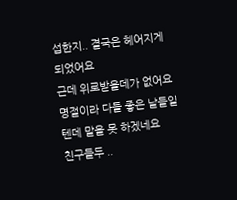섭한지.. 결국은 헤어지게 되었어요
근데 위로받을데가 없어요 명절이라 다들 좋은 날들일텐데 말을 못 하겠네요
친구들두 ..